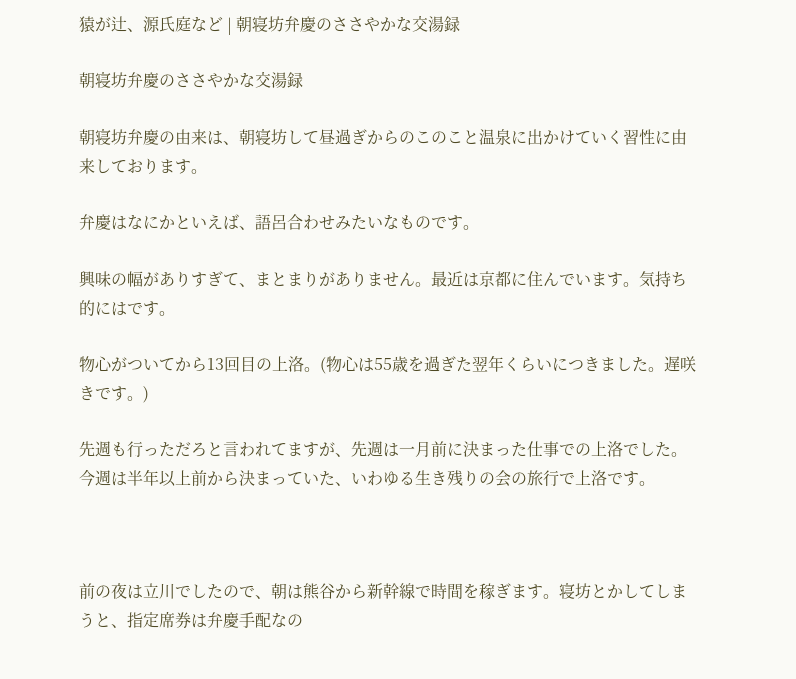猿が辻、源氏庭など | 朝寝坊弁慶のささやかな交湯録

朝寝坊弁慶のささやかな交湯録

朝寝坊弁慶の由来は、朝寝坊して昼過ぎからのこのこと温泉に出かけていく習性に由来しております。

弁慶はなにかといえば、語呂合わせみたいなものです。

興味の幅がありすぎて、まとまりがありません。最近は京都に住んでいます。気持ち的にはです。

物心がついてから13回目の上洛。(物心は55歳を過ぎた翌年くらいにつきました。遅咲きです。)

先週も行っただろと言われてますが、先週は一月前に決まった仕事での上洛でした。今週は半年以上前から決まっていた、いわゆる生き残りの会の旅行で上洛です。



前の夜は立川でしたので、朝は熊谷から新幹線で時間を稼ぎます。寝坊とかしてしまうと、指定席券は弁慶手配なの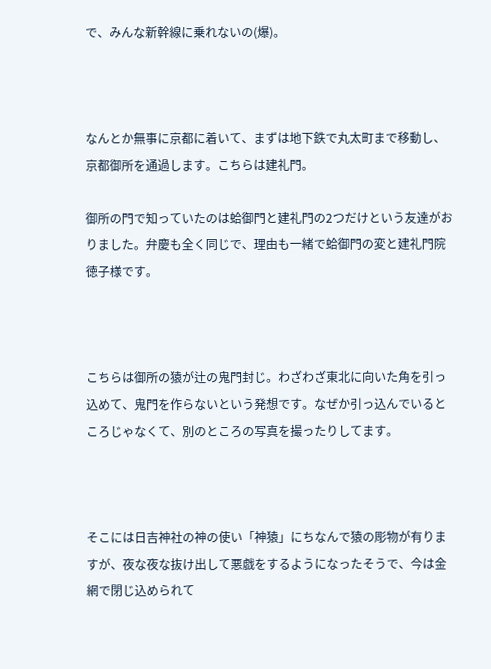で、みんな新幹線に乗れないの(爆)。



なんとか無事に京都に着いて、まずは地下鉄で丸太町まで移動し、京都御所を通過します。こちらは建礼門。

御所の門で知っていたのは蛤御門と建礼門の2つだけという友達がおりました。弁慶も全く同じで、理由も一緒で蛤御門の変と建礼門院徳子様です。



こちらは御所の猿が辻の鬼門封じ。わざわざ東北に向いた角を引っ込めて、鬼門を作らないという発想です。なぜか引っ込んでいるところじゃなくて、別のところの写真を撮ったりしてます。



そこには日吉神社の神の使い「神猿」にちなんで猿の彫物が有りますが、夜な夜な抜け出して悪戯をするようになったそうで、今は金網で閉じ込められて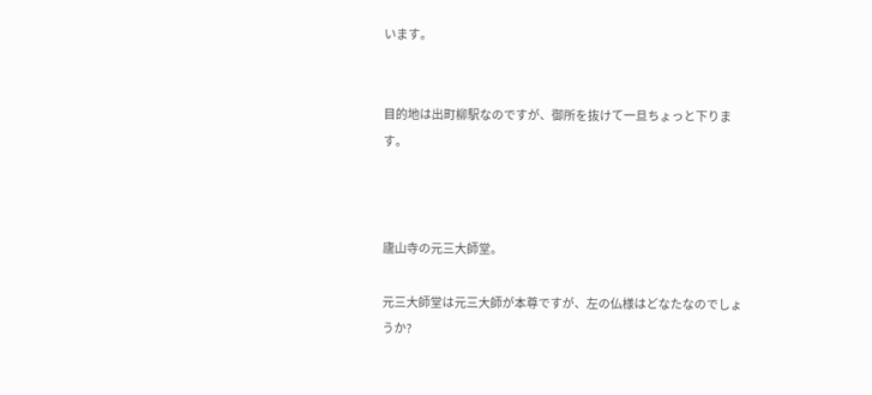います。


目的地は出町柳駅なのですが、御所を抜けて一旦ちょっと下ります。



廬山寺の元三大師堂。

元三大師堂は元三大師が本尊ですが、左の仏様はどなたなのでしょうか?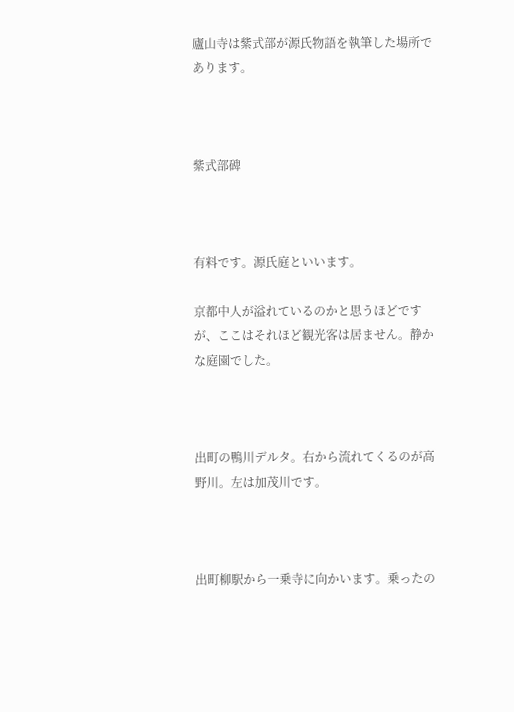廬山寺は紫式部が源氏物語を執筆した場所であります。



紫式部碑



有料です。源氏庭といいます。

京都中人が溢れているのかと思うほどですが、ここはそれほど観光客は居ません。静かな庭園でした。



出町の鴨川デルタ。右から流れてくるのが高野川。左は加茂川です。



出町柳駅から一乗寺に向かいます。乗ったの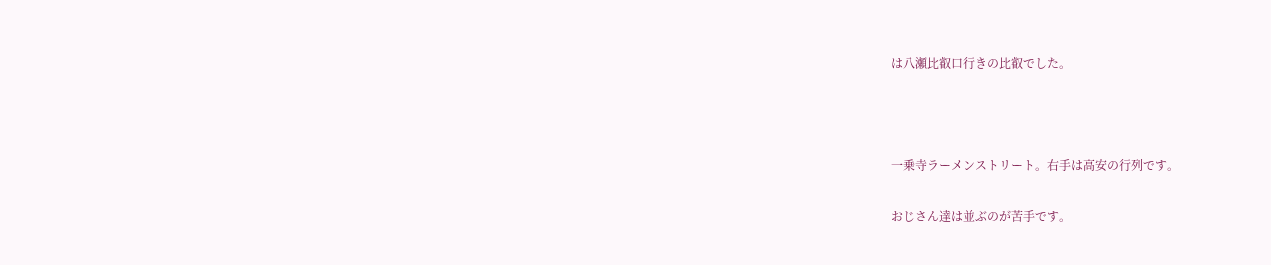は八瀬比叡口行きの比叡でした。



一乗寺ラーメンストリート。右手は高安の行列です。

おじさん達は並ぶのが苦手です。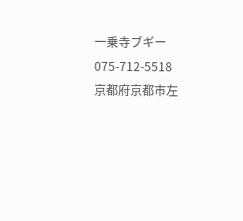一乗寺ブギー
075-712-5518
京都府京都市左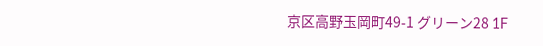京区高野玉岡町49-1 グリーン28 1F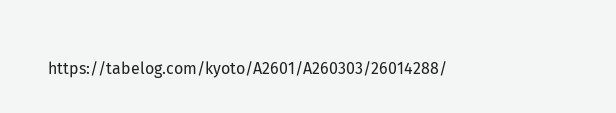https://tabelog.com/kyoto/A2601/A260303/26014288/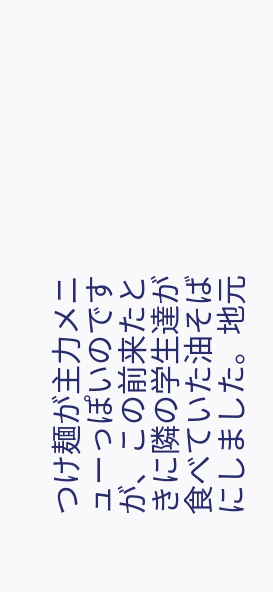つけ麺が主力メニューっぽいのですが、この前来たときに隣の学生達が食べていた油そばにしました。地元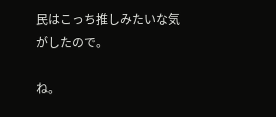民はこっち推しみたいな気がしたので。

ね。